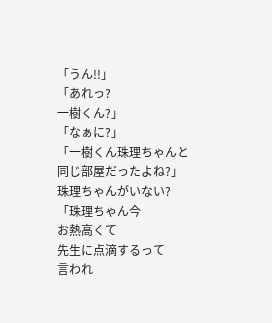「うん!!」
「あれっ?
一樹くん?」
「なぁに?」
「一樹くん珠理ちゃんと
同じ部屋だったよね?」
珠理ちゃんがいない?
「珠理ちゃん今
お熱高くて
先生に点滴するって
言われ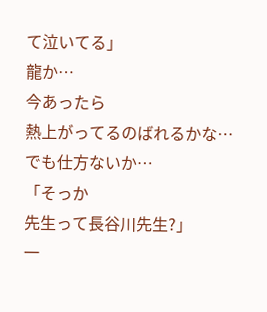て泣いてる」
龍か…
今あったら
熱上がってるのばれるかな…
でも仕方ないか…
「そっか
先生って長谷川先生?」
一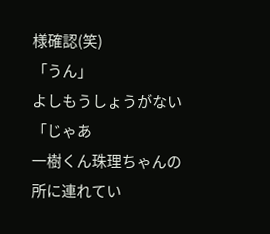様確認(笑)
「うん」
よしもうしょうがない
「じゃあ
一樹くん珠理ちゃんの
所に連れてい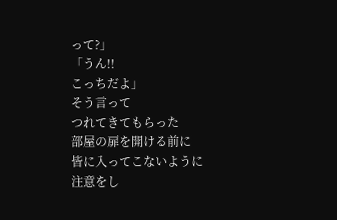って?」
「うん!!
こっちだよ」
そう言って
つれてきてもらった
部屋の扉を開ける前に
皆に入ってこないように
注意をし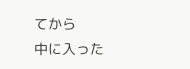てから
中に入った